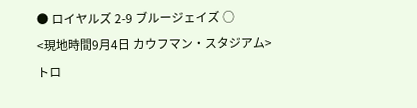● ロイヤルズ 2-9 ブルージェイズ ○
<現地時間9月4日 カウフマン・スタジアム>
トロ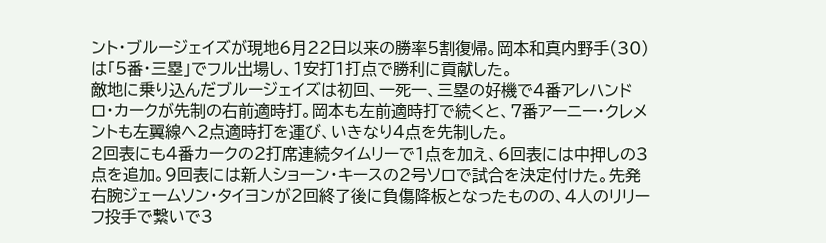ント・ブルージェイズが現地6月22日以来の勝率5割復帰。岡本和真内野手(30)は「5番・三塁」でフル出場し、1安打1打点で勝利に貢献した。
敵地に乗り込んだブルージェイズは初回、一死一、三塁の好機で4番アレハンドロ・カークが先制の右前適時打。岡本も左前適時打で続くと、7番アーニー・クレメントも左翼線へ2点適時打を運び、いきなり4点を先制した。
2回表にも4番カークの2打席連続タイムリーで1点を加え、6回表には中押しの3点を追加。9回表には新人ショーン・キースの2号ソロで試合を決定付けた。先発右腕ジェームソン・タイヨンが2回終了後に負傷降板となったものの、4人のリリーフ投手で繋いで3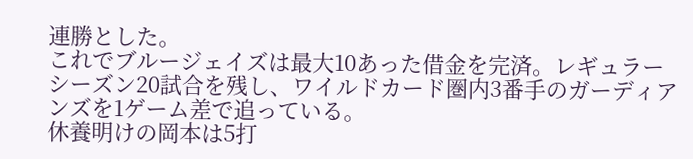連勝とした。
これでブルージェイズは最大10あった借金を完済。レギュラーシーズン20試合を残し、ワイルドカード圏内3番手のガーディアンズを1ゲーム差で追っている。
休養明けの岡本は5打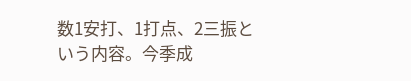数1安打、1打点、2三振という内容。今季成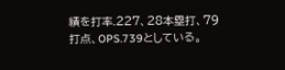績を打率.227、28本塁打、79打点、OPS.739としている。